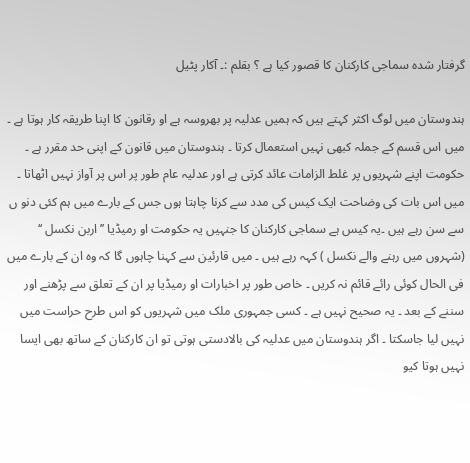گرفتار شدہ سماجی کارکنان کا قصور کیا ہے ؟ بقلم :۔ آکار پٹیل

ہندوستان میں لوگ اکثر کہتے ہیں کہ ہمیں عدلیہ پر بھروسہ ہے او رقانون کا اپنا طریقہ کار ہوتا ہے ۔ میں اس قسم کے جملہ کبھی نہیں استعمال کرتا ۔ ہندوستان میں قانون کے اپنی حد مقرر ہے ۔ حکومت اپنے شہریوں پر غلط الزامات عائد کرتی ہے اور عدلیہ عام طور پر اس پر آواز نہیں اٹھاتا ۔ میں اس بات کی وضاحت ایک کیس کی مدد سے کرنا چاہتا ہوں جس کے بارے میں ہم کئی دنو ں سے سن رہے ہیں ۔یہ کیس ہے سماجی کارکنان کا جنہیں یہ حکومت او رمیڈیا ’’ اربن نکسل ‘‘ (شہروں میں رہنے والے نکسل ) کہہ رہے ہیں ۔ میں قارئین سے کہنا چاہوں گا کہ وہ ان کے بارے میں فی الحال کوئی رائے قائم نہ کریں ۔ خاص طور پر اخبارات او رمیڈیا پر ان کے تعلق سے پڑھنے اور سننے کے بعد ۔ یہ صحیح نہیں ہے ۔ کسی جمہوری ملک میں شہریوں کو اس طرح حراست میں نہیں لیا جاسکتا ۔ اگر ہندوستان میں عدلیہ کی بالادستی ہوتی تو ان کارکنان کے ساتھ بھی ایسا نہیں ہوتا کیو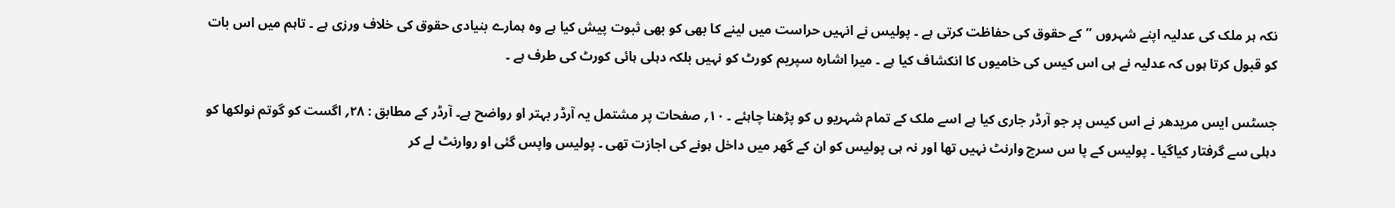نکہ ہر ملک کی عدلیہ اپنے شہروں ’’کے حقوق کی حفاظت کرتی ہے ۔ پولیس نے انہیں حراست میں لینے کا بھی کو بھی ثبوت پیش کیا ہے وہ ہمارے بنیادی حقوق کی خلاف ورزی ہے ۔ تاہم میں اس بات کو قبول کرتا ہوں کہ عدلیہ نے ہی اس کیس کی خامیوں کا انکشاف کیا ہے ۔ میرا اشارہ سپریم کورٹ کو نہیں بلکہ دہلی ہائی کورٹ کی طرف ہے ۔

جسٹس ایس مریدھر نے اس کیس پر جو آرڈر جاری کیا ہے اسے ملک کے تمام شہریو ں کو پڑھنا چاہئے ۔ ۱۰؍ صفحات پر مشتمل یہ آرڈر بہتر او رواضح ہے۔ آرڈر کے مطابق : ۲۸؍ اگست کو گوتم نولکھا کو دہلی سے گرفتار کیاگیا ۔ پولیس کے پا س سرچ وارنٹ نہیں تھا اور نہ ہی پولیس کو ان کے گھر میں داخل ہونے کی اجازت تھی ۔ پولیس واپس گئی او روارنٹ لے کر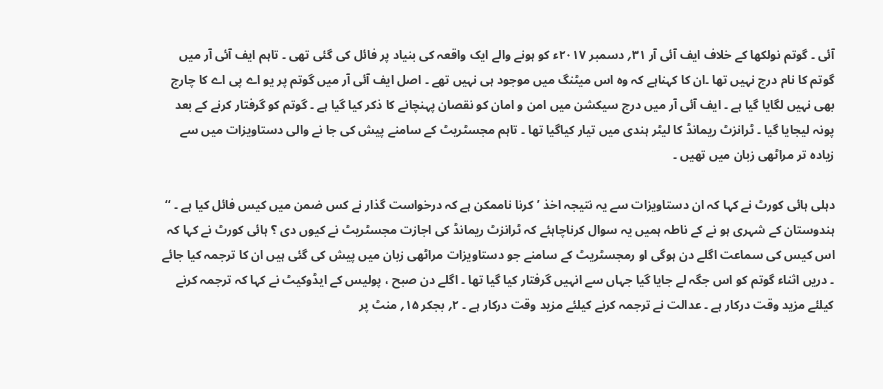آئی ۔ گوتم نولکھا کے خلاف ایف آئی آر ۳۱؍ دسمبر ۲۰۱۷ء کو ہونے والے ایک واقعہ کی بنیاد پر فائل کی گئی تھی ۔ تاہم ایف آئی آر میں گوتم کا نام درج نہیں تھا ۔ان کا کہناہے کہ وہ اس میٹنگ میں موجود ہی نہیں تھے ۔ اصل ایف آئی آر میں گوتم پر یو اے پی اے کا چارج بھی نہیں لگایا گیا ہے ۔ ایف آئی آر میں درج سیکشن میں امن و امان کو نقصان پہنچانے کا ذکر کیا گیا ہے ۔ گوتم کو گرفتار کرنے کے بعد پونہ لیجایا گیا ۔ ٹرانزٹ ریمانڈ کا لیٹر ہندی میں تیار کیاگیا تھا ۔ تاہم مجسٹریٹ کے سامنے پیش کی جا نے والی دستاویزات میں سے زیادہ تر مراٹھی زبان میں تھیں ۔

دہلی ہائی کورٹ نے کہا کہ ان دستاویزات سے یہ نتیجہ اخذ ’کرنا ناممکن ہے کہ درخواست گذار نے کس ضمن میں کیس فائل کیا ہے ۔ ‘‘ ہندوستان کے شہری ہو نے کے ناطہ ہمیں یہ سوال کرناچاہئے کہ ٹرانزٹ ریمانڈ کی اجازت مجسٹریٹ نے کیوں دی ؟ ہائی کورٹ نے کہا کہ اس کیس کی سماعت اگلے دن ہوگی او رمجسٹریٹ کے سامنے جو دستاویزات مراٹھی زبان میں پیش کی گئی ہیں ان کا ترجمہ کیا جائے ۔ دریں اثناء گوتم کو اس جگہ لے جایا گیا جہاں سے انہیں گرفتار کیا گیا تھا ۔ اگلے دن صبح ، پولیس کے ایڈوکیٹ نے کہا کہ ترجمہ کرنے کیلئے مزید وقت درکار ہے ۔ عدالت نے ترجمہ کرنے کیلئے مزید وقت درکار ہے ۔ ۲؍ بجکر ۱۵؍ منٹ پر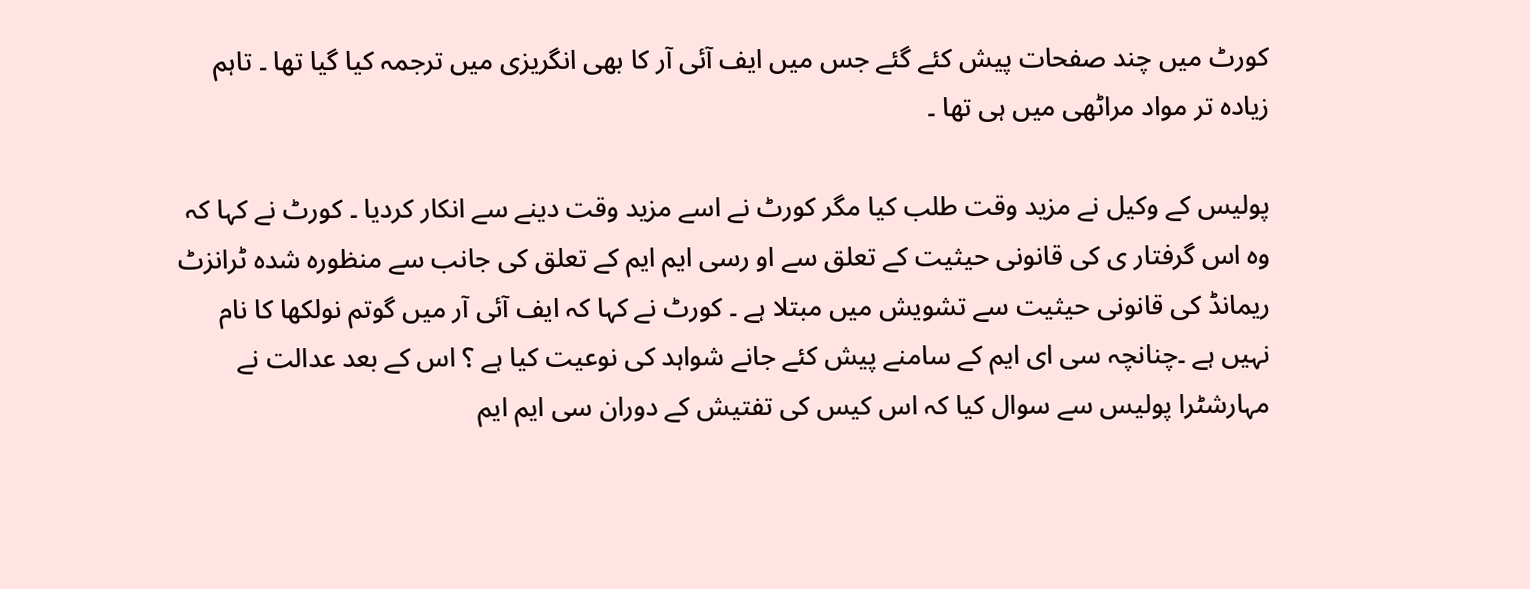کورٹ میں چند صفحات پیش کئے گئے جس میں ایف آئی آر کا بھی انگریزی میں ترجمہ کیا گیا تھا ۔ تاہم زیادہ تر مواد مراٹھی میں ہی تھا ۔

پولیس کے وکیل نے مزید وقت طلب کیا مگر کورٹ نے اسے مزید وقت دینے سے انکار کردیا ۔ کورٹ نے کہا کہ وہ اس گرفتار ی کی قانونی حیثیت کے تعلق سے او رسی ایم ایم کے تعلق کی جانب سے منظورہ شدہ ٹرانزٹ ریمانڈ کی قانونی حیثیت سے تشویش میں مبتلا ہے ۔ کورٹ نے کہا کہ ایف آئی آر میں گوتم نولکھا کا نام نہیں ہے ۔چنانچہ سی ای ایم کے سامنے پیش کئے جانے شواہد کی نوعیت کیا ہے ؟ اس کے بعد عدالت نے مہارشٹرا پولیس سے سوال کیا کہ اس کیس کی تفتیش کے دوران سی ایم ایم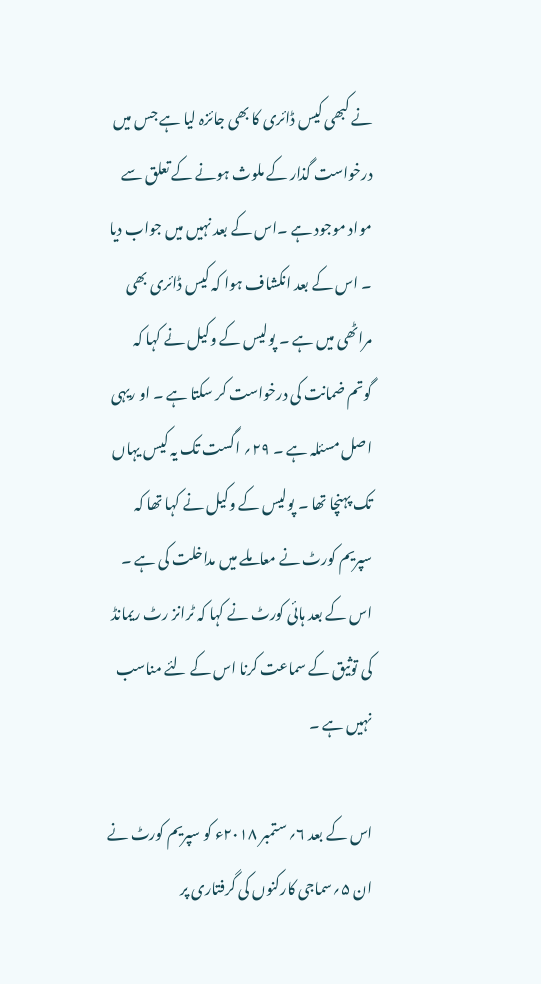نے کبھی کیس ڈائری کا بھی جائزہ لیا ہے جس میں درخواست گذار کے ملوث ہونے کے تعلق سے مواد موجود ہے ۔اس کے بعد نہیں میں جواب دیا ۔ اس کے بعد انکشاف ہوا کہ کیس ڈائری بھی مراٹھی میں ہے ۔ پولیس کے وکیل نے کہا کہ گوتم ضمانت کی درخواست کر سکتا ہے ۔ او ریہی اصل مسئلہ ہے ۔ ۲۹؍ اگست تک یہ کیس یہاں تک پہنچا تھا ۔ پولیس کے وکیل نے کہا تھا کہ سپریم کورٹ نے معاملے میں مداخلت کی ہے ۔ اس کے بعد ہائی کورٹ نے کہا کہ ٹرانز رٹ ریمانڈ کی توثیق کے سماعت کرنا اس کے لئے مناسب نہیں ہے ۔

اس کے بعد ۶؍ ستمبر ۲۰۱۸ء کو سپریم کورٹ نے ان ۵؍سماجی کارکنوں کی گرفتاری پر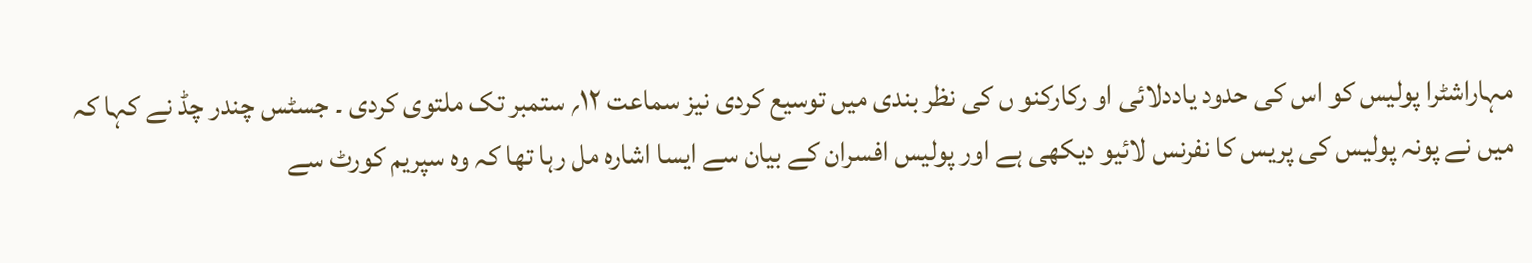مہاراشٹرا پولیس کو اس کی حدود یاددلائی او رکارکنو ں کی نظر بندی میں توسیع کردی نیز سماعت ۱۲؍ ستمبر تک ملتوی کردی ۔ جسٹس چندر چڈ نے کہا کہ میں نے پونہ پولیس کی پریس کا نفرنس لائیو دیکھی ہے اور پولیس افسران کے بیان سے ایسا اشارہ مل رہا تھا کہ وہ سپریم کورٹ سے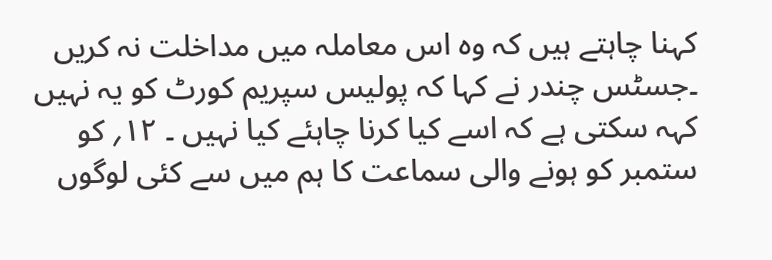کہنا چاہتے ہیں کہ وہ اس معاملہ میں مداخلت نہ کریں ۔جسٹس چندر نے کہا کہ پولیس سپریم کورٹ کو یہ نہیں کہہ سکتی ہے کہ اسے کیا کرنا چاہئے کیا نہیں ۔ ۱۲؍ کو ستمبر کو ہونے والی سماعت کا ہم میں سے کئی لوگوں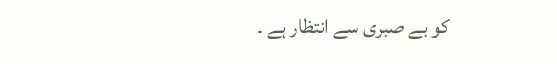کو بے صبری سے انتظار ہے ۔